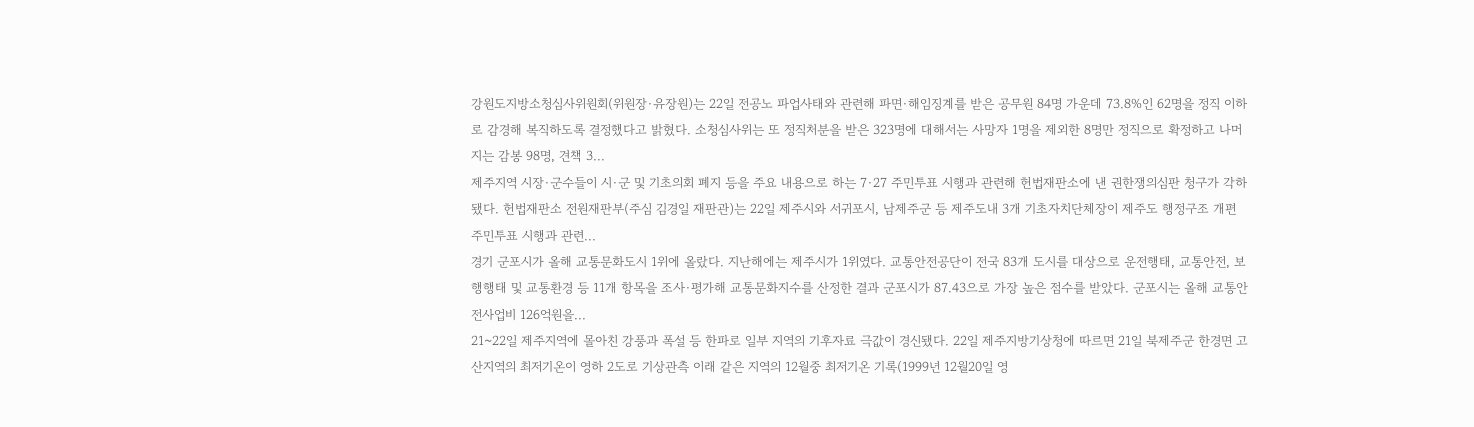강원도지방소청심사위원회(위원장·유장원)는 22일 전공노 파업사태와 관련해 파면·해임징계를 받은 공무원 84명 가운데 73.8%인 62명을 정직 이하로 감경해 복직하도록 결정했다고 밝혔다. 소청심사위는 또 정직처분을 받은 323명에 대해서는 사망자 1명을 제외한 8명만 정직으로 확정하고 나머지는 감봉 98명, 견책 3...
제주지역 시장·군수들이 시·군 및 기초의회 폐지 등을 주요 내용으로 하는 7·27 주민투표 시행과 관련해 헌법재판소에 낸 권한쟁의심판 청구가 각하됐다. 헌법재판소 전원재판부(주심 김경일 재판관)는 22일 제주시와 서귀포시, 남제주군 등 제주도내 3개 기초자치단체장이 제주도 행정구조 개편 주민투표 시행과 관련...
경기 군포시가 올해 교통문화도시 1위에 올랐다. 지난해에는 제주시가 1위였다. 교통안전공단이 전국 83개 도시를 대상으로 운전행태, 교통안전, 보행행태 및 교통환경 등 11개 항목을 조사·평가해 교통문화지수를 산정한 결과 군포시가 87.43으로 가장 높은 점수를 받았다. 군포시는 올해 교통안전사업비 126억원을...
21~22일 제주지역에 몰아친 강풍과 폭설 등 한파로 일부 지역의 기후자료 극값이 경신됐다. 22일 제주지방기상청에 따르면 21일 북제주군 한경면 고산지역의 최저기온이 영하 2도로 기상관측 이래 같은 지역의 12월중 최저기온 기록(1999년 12월20일 영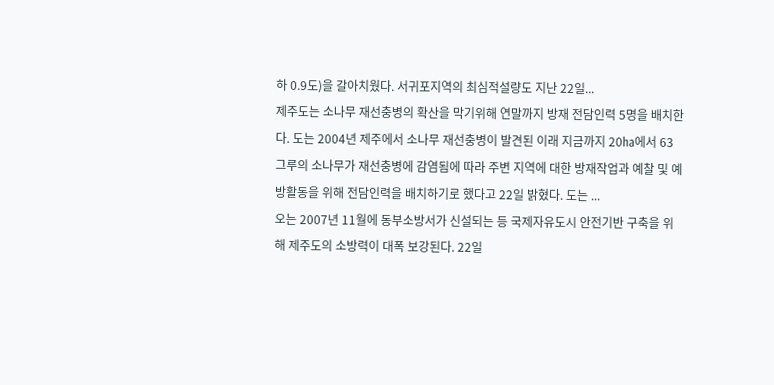하 0.9도)을 갈아치웠다. 서귀포지역의 최심적설량도 지난 22일...
제주도는 소나무 재선충병의 확산을 막기위해 연말까지 방재 전담인력 5명을 배치한다. 도는 2004년 제주에서 소나무 재선충병이 발견된 이래 지금까지 20㏊에서 63그루의 소나무가 재선충병에 감염됨에 따라 주변 지역에 대한 방재작업과 예찰 및 예방활동을 위해 전담인력을 배치하기로 했다고 22일 밝혔다. 도는 ...
오는 2007년 11월에 동부소방서가 신설되는 등 국제자유도시 안전기반 구축을 위해 제주도의 소방력이 대폭 보강된다. 22일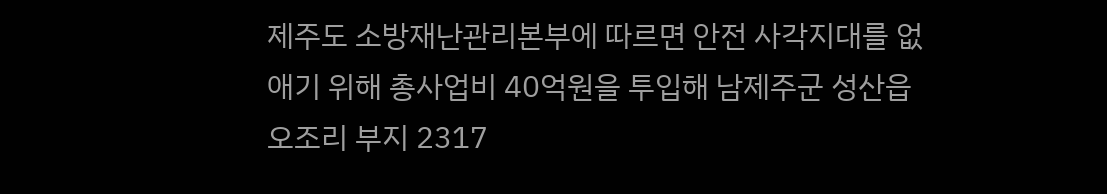제주도 소방재난관리본부에 따르면 안전 사각지대를 없애기 위해 총사업비 40억원을 투입해 남제주군 성산읍 오조리 부지 2317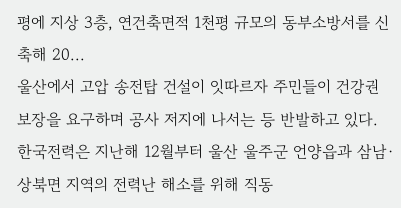평에 지상 3층, 연건축면적 1천평 규모의 동부소방서를 신축해 20...
울산에서 고압 송전탑 건설이 잇따르자 주민들이 건강권 보장을 요구하며 공사 저지에 나서는 등 반발하고 있다. 한국전력은 지난해 12월부터 울산 울주군 언양읍과 삼남·상북면 지역의 전력난 해소를 위해 직동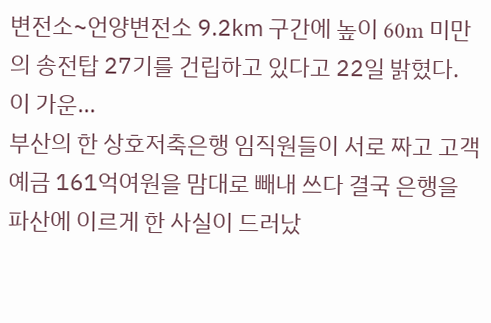변전소~언양변전소 9.2㎞ 구간에 높이 60m 미만의 송전탑 27기를 건립하고 있다고 22일 밝혔다. 이 가운...
부산의 한 상호저축은행 임직원들이 서로 짜고 고객 예금 161억여원을 맘대로 빼내 쓰다 결국 은행을 파산에 이르게 한 사실이 드러났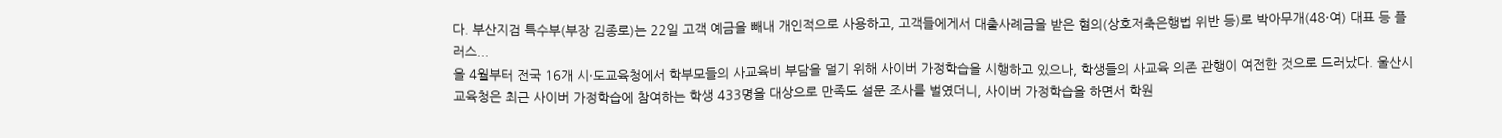다. 부산지검 특수부(부장 김종로)는 22일 고객 예금을 빼내 개인적으로 사용하고, 고객들에게서 대출사례금을 받은 혐의(상호저축은행법 위반 등)로 박아무개(48·여) 대표 등 플러스...
올 4월부터 전국 16개 시·도교육청에서 학부모들의 사교육비 부담을 덜기 위해 사이버 가정학습을 시행하고 있으나, 학생들의 사교육 의존 관행이 여전한 것으로 드러났다. 울산시교육청은 최근 사이버 가정학습에 참여하는 학생 433명을 대상으로 만족도 설문 조사를 벌였더니, 사이버 가정학습을 하면서 학원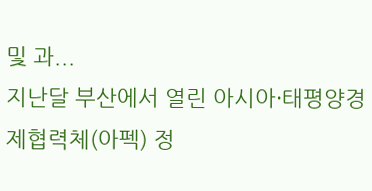및 과...
지난달 부산에서 열린 아시아·태평양경제협력체(아펙) 정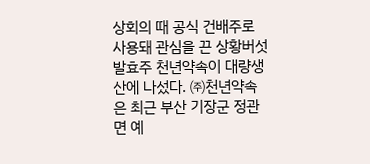상회의 때 공식 건배주로 사용돼 관심을 끈 상황버섯 발효주 천년약속이 대량생산에 나섰다. ㈜천년약속은 최근 부산 기장군 정관면 예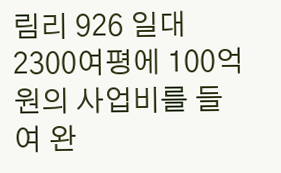림리 926 일대 2300여평에 100억원의 사업비를 들여 완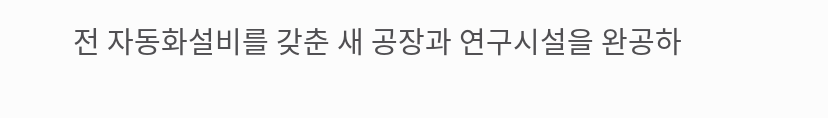전 자동화설비를 갖춘 새 공장과 연구시설을 완공하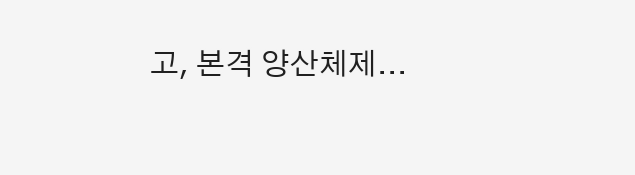고, 본격 양산체제...